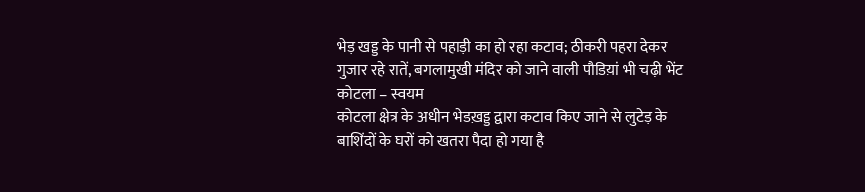भेड़ खड्ड के पानी से पहाड़ी का हो रहा कटाव; ठीकरी पहरा देकर गुजार रहे रातें, बगलामुखी मंदिर को जाने वाली पौडिय़ां भी चढ़ी भेंट
कोटला – स्वयम
कोटला क्षेत्र के अधीन भेडख़ड्ड द्वारा कटाव किए जाने से लुटेड़ के बाशिंदों के घरों को खतरा पैदा हो गया है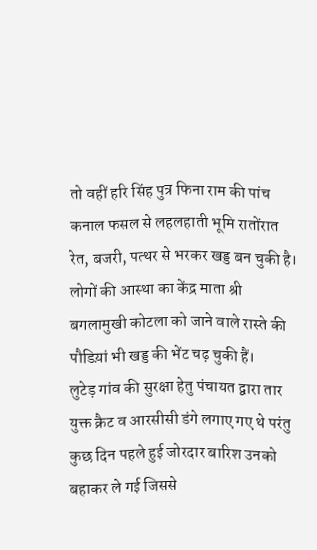तो वहीं हरि सिंह पुत्र फिना राम की पांच कनाल फसल से लहलहाती भूमि रातोंरात रेत, बजरी, पत्थर से भरकर खड्ड बन चुकी है। लोगों की आस्था का केंद्र माता श्री बगलामुखी कोटला को जाने वाले रास्ते की पौडिय़ां भी खड्ड की भेंट चढ़ चुकी हैं।
लुटेड़ गांव की सुरक्षा हेतु पंचायत द्वारा तार युक्त क्रैट व आरसीसी डंगे लगाए गए थे परंतु कुछ दिन पहले हुई जोरदार बारिश उनको बहाकर ले गई जिससे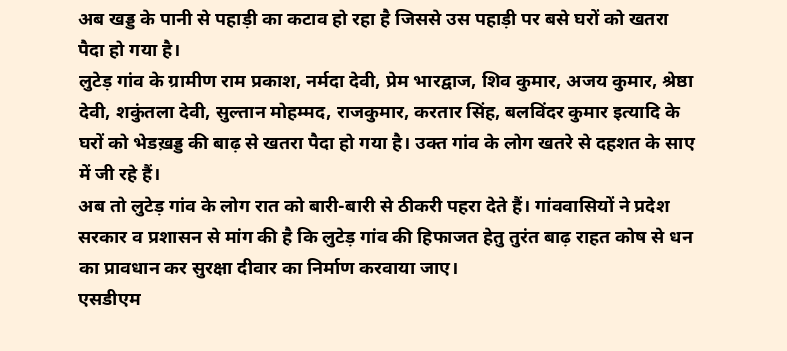अब खड्ड के पानी से पहाड़ी का कटाव हो रहा है जिससे उस पहाड़ी पर बसे घरों को खतरा पैदा हो गया है।
लुटेड़ गांव के ग्रामीण राम प्रकाश, नर्मदा देवी, प्रेम भारद्वाज, शिव कुमार, अजय कुमार, श्रेष्ठा देवी, शकुंतला देवी, सुल्तान मोहम्मद, राजकुमार, करतार सिंह, बलविंदर कुमार इत्यादि के घरों को भेडख़ड्ड की बाढ़ से खतरा पैदा हो गया है। उक्त गांव के लोग खतरे से दहशत के साए में जी रहे हैं।
अब तो लुटेड़ गांव के लोग रात को बारी-बारी से ठीकरी पहरा देते हैं। गांववासियों ने प्रदेश सरकार व प्रशासन से मांग की है कि लुटेड़ गांव की हिफाजत हेतु तुरंत बाढ़ राहत कोष से धन का प्रावधान कर सुरक्षा दीवार का निर्माण करवाया जाए।
एसडीएम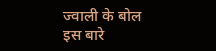ज्वाली के बोल
इस बारे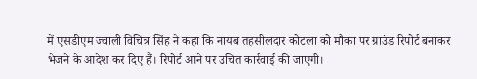में एसडीएम ज्वाली विचित्र सिंह ने कहा कि नायब तहसीलदार कोटला को मौका पर ग्राउंड रिपोर्ट बनाकर भेजने के आदेश कर दिए हैं। रिपोर्ट आने पर उचित कार्रवाई की जाएगी।